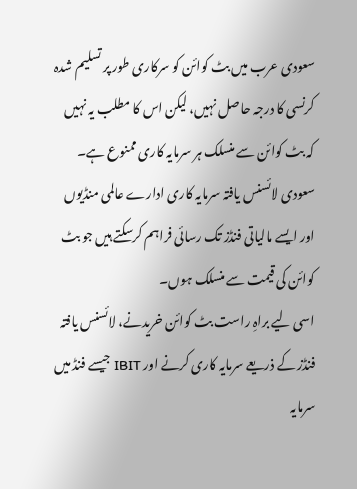سعودی عرب میں بٹ کوائن کو سرکاری طور پر تسلیم شدہ کرنسی کا درجہ حاصل نہیں، لیکن اس کا مطلب یہ نہیں کہ بٹ کوائن سے منسلک ہر سرمایہ کاری ممنوع ہے۔
سعودی لائسنس یافتہ سرمایہ کاری ادارے عالمی منڈیوں اور ایسے مالیاتی فنڈز تک رسائی فراہم کرسکتے ہیں جو بٹ کوائن کی قیمت سے منسلک ہوں۔
اسی لیے براہِ راست بٹ کوائن خریدنے، لائسنس یافتہ فنڈز کے ذریعے سرمایہ کاری کرنے اور IBIT جیسے فنڈ میں سرمایہ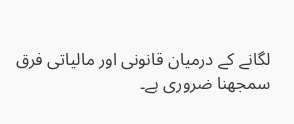لگانے کے درمیان قانونی اور مالیاتی فرق سمجھنا ضروری ہے۔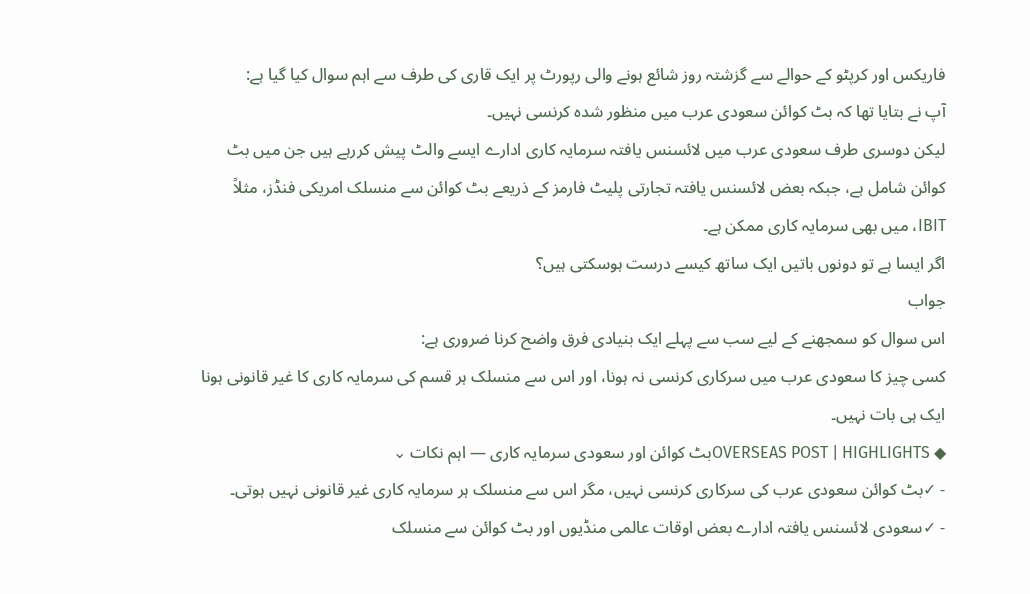فاریکس اور کرپٹو کے حوالے سے گزشتہ روز شائع ہونے والی رپورٹ پر ایک قاری کی طرف سے اہم سوال کیا گیا ہے:
آپ نے بتایا تھا کہ بٹ کوائن سعودی عرب میں منظور شدہ کرنسی نہیں۔
لیکن دوسری طرف سعودی عرب میں لائسنس یافتہ سرمایہ کاری ادارے ایسے والٹ پیش کررہے ہیں جن میں بٹ کوائن شامل ہے، جبکہ بعض لائسنس یافتہ تجارتی پلیٹ فارمز کے ذریعے بٹ کوائن سے منسلک امریکی فنڈز، مثلاً IBIT، میں بھی سرمایہ کاری ممکن ہے۔
اگر ایسا ہے تو دونوں باتیں ایک ساتھ کیسے درست ہوسکتی ہیں؟
جواب
اس سوال کو سمجھنے کے لیے سب سے پہلے ایک بنیادی فرق واضح کرنا ضروری ہے:
کسی چیز کا سعودی عرب میں سرکاری کرنسی نہ ہونا، اور اس سے منسلک ہر قسم کی سرمایہ کاری کا غیر قانونی ہونا ایک ہی بات نہیں۔
◆ OVERSEAS POST | HIGHLIGHTSبٹ کوائن اور سعودی سرمایہ کاری — اہم نکات ⌄
- ✓بٹ کوائن سعودی عرب کی سرکاری کرنسی نہیں، مگر اس سے منسلک ہر سرمایہ کاری غیر قانونی نہیں ہوتی۔
- ✓سعودی لائسنس یافتہ ادارے بعض اوقات عالمی منڈیوں اور بٹ کوائن سے منسلک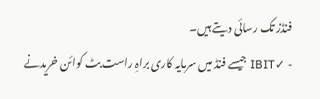فنڈز تک رسائی دیتے ہیں۔
- ✓IBIT جیسے فنڈ میں سرمایہ کاری براہِ راست بٹ کوائن خریدنے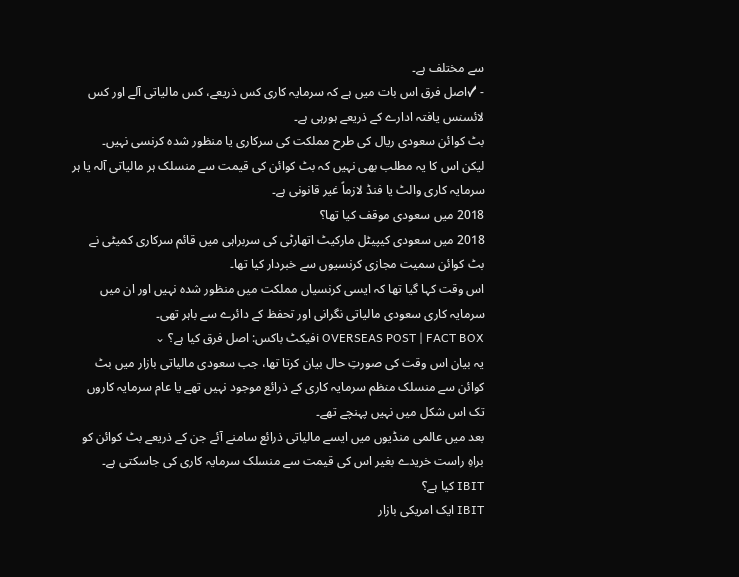سے مختلف ہے۔
- ✓اصل فرق اس بات میں ہے کہ سرمایہ کاری کس ذریعے، کس مالیاتی آلے اور کس لائسنس یافتہ ادارے کے ذریعے ہورہی ہے۔
بٹ کوائن سعودی ریال کی طرح مملکت کی سرکاری یا منظور شدہ کرنسی نہیں۔
لیکن اس کا یہ مطلب بھی نہیں کہ بٹ کوائن کی قیمت سے منسلک ہر مالیاتی آلہ یا ہر سرمایہ کاری والٹ یا فنڈ لازماً غیر قانونی ہے۔
2018 میں سعودی موقف کیا تھا؟
2018 میں سعودی کیپیٹل مارکیٹ اتھارٹی کی سربراہی میں قائم سرکاری کمیٹی نے بٹ کوائن سمیت مجازی کرنسیوں سے خبردار کیا تھا۔
اس وقت کہا گیا تھا کہ ایسی کرنسیاں مملکت میں منظور شدہ نہیں اور ان میں سرمایہ کاری سعودی مالیاتی نگرانی اور تحفظ کے دائرے سے باہر تھی۔
i OVERSEAS POST | FACT BOXفیکٹ باکس: اصل فرق کیا ہے؟ ⌄
یہ بیان اس وقت کی صورتِ حال بیان کرتا تھا، جب سعودی مالیاتی بازار میں بٹ کوائن سے منسلک منظم سرمایہ کاری کے ذرائع موجود نہیں تھے یا عام سرمایہ کاروں تک اس شکل میں نہیں پہنچے تھے۔
بعد میں عالمی منڈیوں میں ایسے مالیاتی ذرائع سامنے آئے جن کے ذریعے بٹ کوائن کو براہِ راست خریدے بغیر اس کی قیمت سے منسلک سرمایہ کاری کی جاسکتی ہے۔
IBIT کیا ہے؟
IBIT ایک امریکی بازار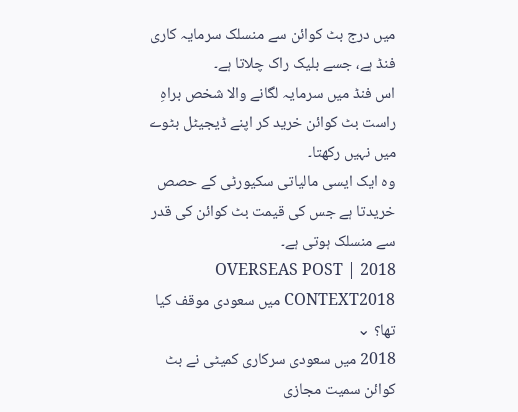میں درج بٹ کوائن سے منسلک سرمایہ کاری فنڈ ہے، جسے بلیک راک چلاتا ہے۔
اس فنڈ میں سرمایہ لگانے والا شخص براہِ راست بٹ کوائن خرید کر اپنے ڈیجیٹل بٹوے میں نہیں رکھتا۔
وہ ایک ایسی مالیاتی سکیورٹی کے حصص خریدتا ہے جس کی قیمت بٹ کوائن کی قدر سے منسلک ہوتی ہے۔
2018 OVERSEAS POST | CONTEXT2018 میں سعودی موقف کیا تھا؟ ⌄
2018 میں سعودی سرکاری کمیٹی نے بٹ کوائن سمیت مجازی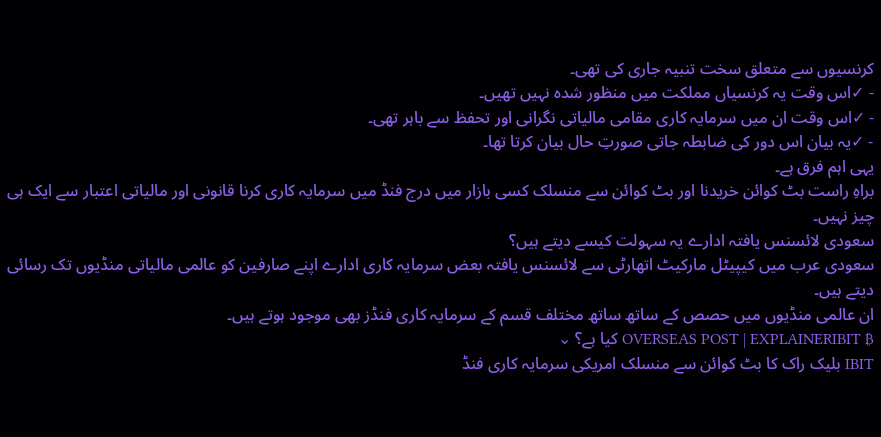کرنسیوں سے متعلق سخت تنبیہ جاری کی تھی۔
- ✓اس وقت یہ کرنسیاں مملکت میں منظور شدہ نہیں تھیں۔
- ✓اس وقت ان میں سرمایہ کاری مقامی مالیاتی نگرانی اور تحفظ سے باہر تھی۔
- ✓یہ بیان اس دور کی ضابطہ جاتی صورتِ حال بیان کرتا تھا۔
یہی اہم فرق ہے۔
براہِ راست بٹ کوائن خریدنا اور بٹ کوائن سے منسلک کسی بازار میں درج فنڈ میں سرمایہ کاری کرنا قانونی اور مالیاتی اعتبار سے ایک ہی چیز نہیں۔
سعودی لائسنس یافتہ ادارے یہ سہولت کیسے دیتے ہیں؟
سعودی عرب میں کیپیٹل مارکیٹ اتھارٹی سے لائسنس یافتہ بعض سرمایہ کاری ادارے اپنے صارفین کو عالمی مالیاتی منڈیوں تک رسائی دیتے ہیں۔
ان عالمی منڈیوں میں حصص کے ساتھ ساتھ مختلف قسم کے سرمایہ کاری فنڈز بھی موجود ہوتے ہیں۔
₿ OVERSEAS POST | EXPLAINERIBIT کیا ہے؟ ⌄
IBIT بلیک راک کا بٹ کوائن سے منسلک امریکی سرمایہ کاری فنڈ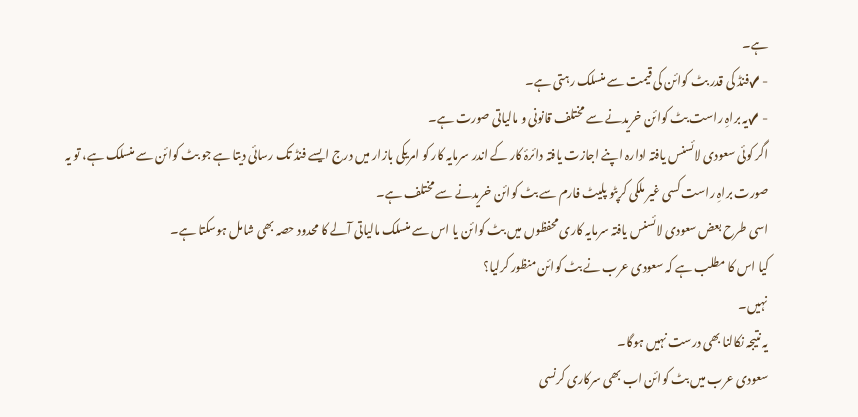ہے۔
- ✓فنڈ کی قدر بٹ کوائن کی قیمت سے منسلک رہتی ہے۔
- ✓یہ براہِ راست بٹ کوائن خریدنے سے مختلف قانونی و مالیاتی صورت ہے۔
اگر کوئی سعودی لائسنس یافتہ ادارہ اپنے اجازت یافتہ دائرۂ کار کے اندر سرمایہ کار کو امریکی بازار میں درج ایسے فنڈ تک رسائی دیتا ہے جو بٹ کوائن سے منسلک ہے، تو یہ صورت براہِ راست کسی غیر ملکی کرپٹو پلیٹ فارم سے بٹ کوائن خریدنے سے مختلف ہے۔
اسی طرح بعض سعودی لائسنس یافتہ سرمایہ کاری محفظوں میں بٹ کوائن یا اس سے منسلک مالیاتی آلے کا محدود حصہ بھی شامل ہوسکتا ہے۔
کیا اس کا مطلب ہے کہ سعودی عرب نے بٹ کوائن منظور کرلیا؟
نہیں۔
یہ نتیجہ نکالنا بھی درست نہیں ہوگا۔
سعودی عرب میں بٹ کوائن اب بھی سرکاری کرنسی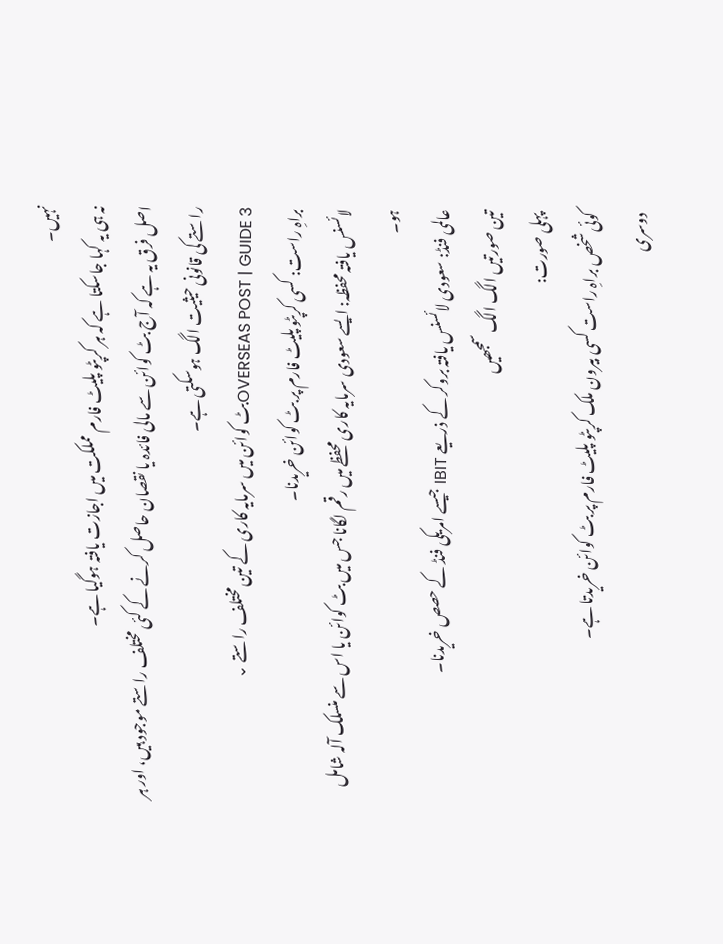نہیں۔
نہ ہی یہ کہا جاسکتا ہے کہ ہر کرپٹو پلیٹ فارم مملکت میں اجازت یافتہ ہوگیا ہے۔
اصل فرق یہ ہے کہ آج بٹ کوائن سے مالی فائدہ یا نقصان حاصل کرنے کے کئی مختلف راستے موجود ہیں، اور ہر راستے کی قانونی حیثیت الگ ہوسکتی ہے۔
3 OVERSEAS POST | GUIDEبٹ کوائن میں سرمایہ کاری کے تین مختلف راستے ⌄
براہِ راست: کسی کرپٹو پلیٹ فارم پر بٹ کوائن خریدنا۔
لائسنس یافتہ محفظہ: ایسے سعودی سرمایہ کاری محفظے میں رقم لگانا جس میں بٹ کوائن یا اس سے منسلک آلہ شامل ہو۔
عالمی فنڈ: سعودی لائسنس یافتہ بروکر کے ذریعے IBIT جیسے امریکی فنڈ کے حصص خریدنا۔
تین صورتیں الگ الگ سمجھیں
پہلی صورت:
کوئی شخص براہِ راست کسی بیرون ملک کرپٹو پلیٹ فارم پر بٹ کوائن خریدتا ہے۔
دوسری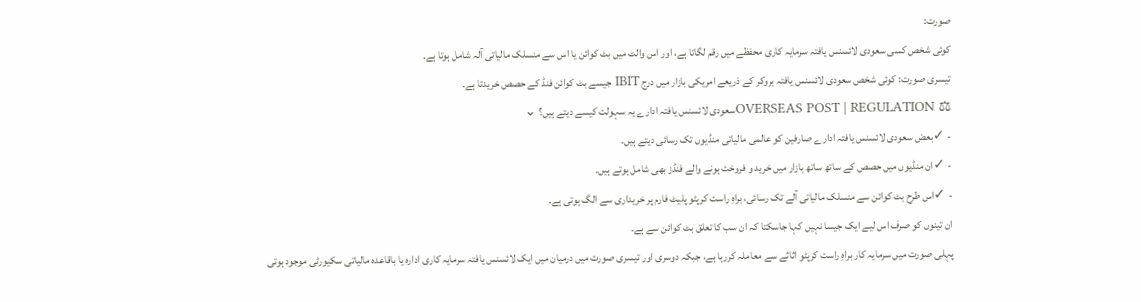صورت:
کوئی شخص کسی سعودی لائسنس یافتہ سرمایہ کاری محفظے میں رقم لگاتا ہے، اور اس والٹ میں بٹ کوائن یا اس سے منسلک مالیاتی آلہ شامل ہوتا ہے۔
تیسری صورت: کوئی شخص سعودی لائسنس یافتہ بروکر کے ذریعے امریکی بازار میں درج IBIT جیسے بٹ کوائن فنڈ کے حصص خریدتا ہے۔
⚖ OVERSEAS POST | REGULATIONسعودی لائسنس یافتہ ادارے یہ سہولت کیسے دیتے ہیں؟ ⌄
- ✓بعض سعودی لائسنس یافتہ ادارے صارفین کو عالمی مالیاتی منڈیوں تک رسائی دیتے ہیں۔
- ✓ان منڈیوں میں حصص کے ساتھ ساتھ بازار میں خرید و فروخت ہونے والے فنڈز بھی شامل ہوتے ہیں۔
- ✓اس طرح بٹ کوائن سے منسلک مالیاتی آلے تک رسائی، براہِ راست کرپٹو پلیٹ فارم پر خریداری سے الگ ہوتی ہے۔
ان تینوں کو صرف اس لیے ایک جیسا نہیں کہا جاسکتا کہ ان سب کا تعلق بٹ کوائن سے ہے۔
پہلی صورت میں سرمایہ کار براہِ راست کرپٹو اثاثے سے معاملہ کررہا ہے، جبکہ دوسری اور تیسری صورت میں درمیان میں ایک لائسنس یافتہ سرمایہ کاری ادارہ یا باقاعدہ مالیاتی سکیورٹی موجود ہوتی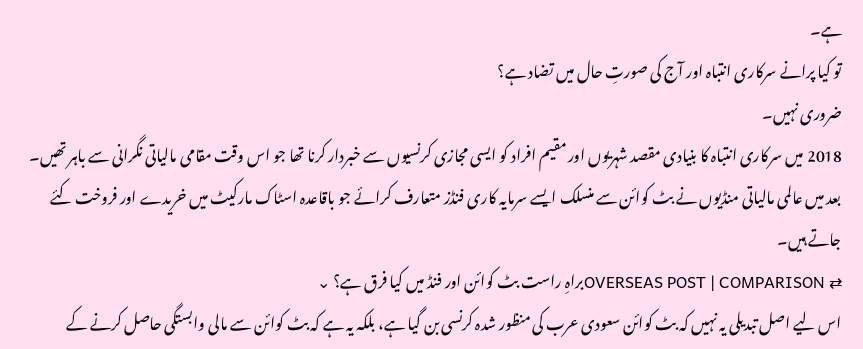ہے۔
تو کیا پرانے سرکاری انتباہ اور آج کی صورتِ حال میں تضاد ہے؟
ضروری نہیں۔
2018 میں سرکاری انتباہ کا بنیادی مقصد شہریوں اور مقیم افراد کو ایسی مجازی کرنسیوں سے خبردار کرنا تھا جو اس وقت مقامی مالیاتی نگرانی سے باہر تھیں۔
بعد میں عالمی مالیاتی منڈیوں نے بٹ کوائن سے منسلک ایسے سرمایہ کاری فنڈز متعارف کرائے جو باقاعدہ اسٹاک مارکیٹ میں خریدے اور فروخت کئے جاتے ہیں۔
⇄ OVERSEAS POST | COMPARISONبراہِ راست بٹ کوائن اور فنڈ میں کیا فرق ہے؟ ⌄
اس لیے اصل تبدیلی یہ نہیں کہ بٹ کوائن سعودی عرب کی منظور شدہ کرنسی بن گیا ہے، بلکہ یہ ہے کہ بٹ کوائن سے مالی وابستگی حاصل کرنے کے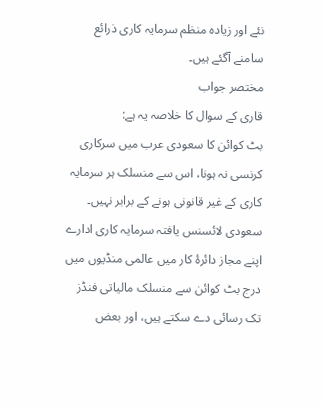نئے اور زیادہ منظم سرمایہ کاری ذرائع سامنے آگئے ہیں۔
مختصر جواب
قاری کے سوال کا خلاصہ یہ ہے:
بٹ کوائن کا سعودی عرب میں سرکاری کرنسی نہ ہونا، اس سے منسلک ہر سرمایہ کاری کے غیر قانونی ہونے کے برابر نہیں۔
سعودی لائسنس یافتہ سرمایہ کاری ادارے اپنے مجاز دائرۂ کار میں عالمی منڈیوں میں درج بٹ کوائن سے منسلک مالیاتی فنڈز تک رسائی دے سکتے ہیں، اور بعض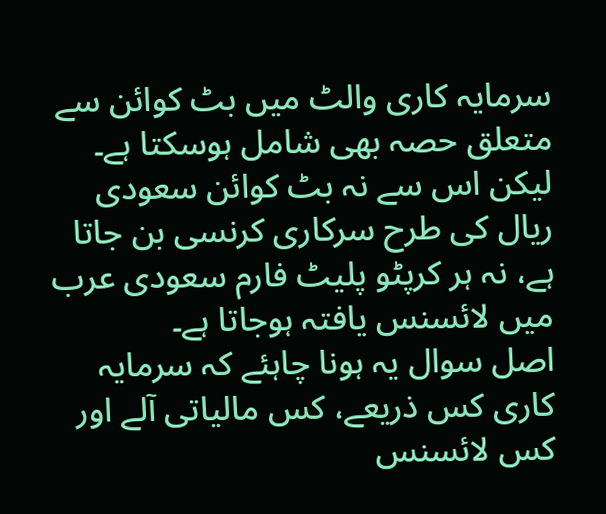سرمایہ کاری والٹ میں بٹ کوائن سے متعلق حصہ بھی شامل ہوسکتا ہے۔
لیکن اس سے نہ بٹ کوائن سعودی ریال کی طرح سرکاری کرنسی بن جاتا ہے، نہ ہر کرپٹو پلیٹ فارم سعودی عرب میں لائسنس یافتہ ہوجاتا ہے۔
اصل سوال یہ ہونا چاہئے کہ سرمایہ کاری کس ذریعے، کس مالیاتی آلے اور کس لائسنس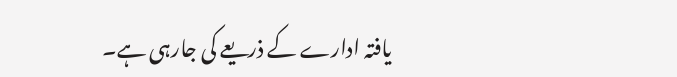یافتہ ادارے کے ذریعے کی جارہی ہے۔